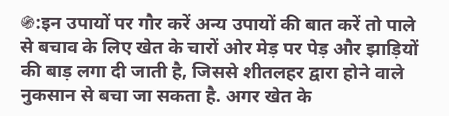֍:इन उपायों पर गौर करें अन्य उपायों की बात करें तो पाले से बचाव के लिए खेत के चारों ओर मेड़ पर पेड़ और झाड़ियों की बाड़ लगा दी जाती है, जिससे शीतलहर द्वारा होने वाले नुकसान से बचा जा सकता है. अगर खेत के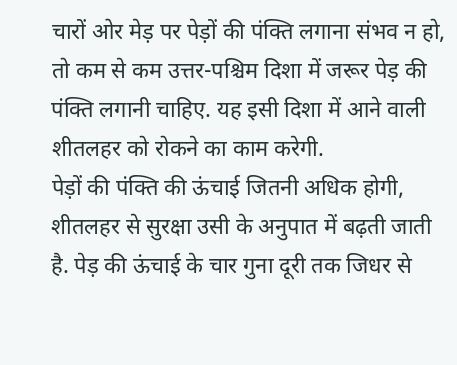चारों ओर मेड़ पर पेड़ों की पंक्ति लगाना संभव न हो, तो कम से कम उत्तर-पश्चिम दिशा में जरूर पेड़ की पंक्ति लगानी चाहिए. यह इसी दिशा में आने वाली शीतलहर को रोकने का काम करेगी.
पेड़ों की पंक्ति की ऊंचाई जितनी अधिक होगी, शीतलहर से सुरक्षा उसी के अनुपात में बढ़ती जाती है. पेड़ की ऊंचाई के चार गुना दूरी तक जिधर से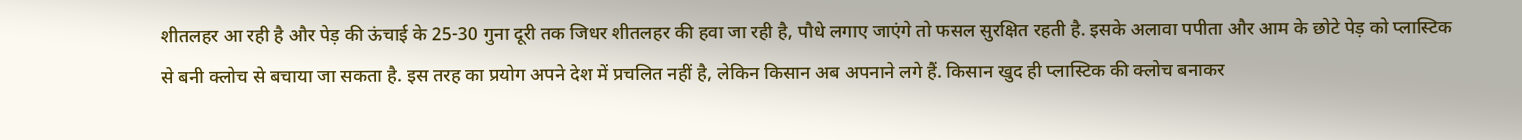शीतलहर आ रही है और पेड़ की ऊंचाई के 25-30 गुना दूरी तक जिधर शीतलहर की हवा जा रही है, पौधे लगाए जाएंगे तो फसल सुरक्षित रहती है. इसके अलावा पपीता और आम के छोटे पेड़ को प्लास्टिक से बनी क्लोच से बचाया जा सकता है. इस तरह का प्रयोग अपने देश में प्रचलित नहीं है, लेकिन किसान अब अपनाने लगे हैं. किसान खुद ही प्लास्टिक की क्लोच बनाकर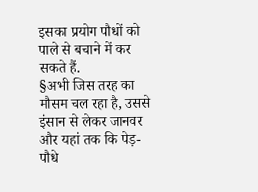इसका प्रयोग पौधों को पाले से बचाने में कर सकते हैं.
§अभी जिस तरह का मौसम चल रहा है, उससे इंसान से लेकर जानवर और यहां तक कि पेड़-पौधे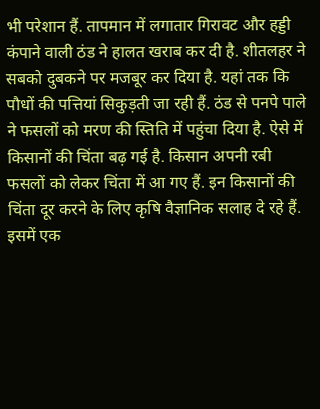भी परेशान हैं. तापमान में लगातार गिरावट और हड्डी कंपाने वाली ठंड ने हालत खराब कर दी है. शीतलहर ने सबको दुबकने पर मजबूर कर दिया है. यहां तक कि पौधों की पत्तियां सिकुड़ती जा रही हैं. ठंड से पनपे पाले ने फसलों को मरण की स्तिति में पहुंचा दिया है. ऐसे में किसानों की चिंता बढ़ गई है. किसान अपनी रबी फसलों को लेकर चिंता में आ गए हैं. इन किसानों की चिंता दूर करने के लिए कृषि वैज्ञानिक सलाह दे रहे हैं. इसमें एक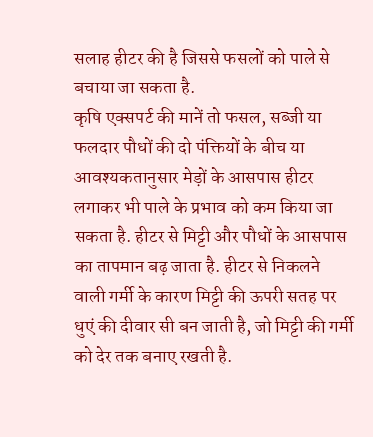सलाह हीटर की है जिससे फसलों को पाले से बचाया जा सकता है.
कृषि एक्सपर्ट की मानें तो फसल, सब्जी या फलदार पौधों की दो पंक्तियों के बीच या आवश्यकतानुसार मेड़ों के आसपास हीटर लगाकर भी पाले के प्रभाव को कम किया जा सकता है. हीटर से मिट्टी और पौधों के आसपास का तापमान बढ़ जाता है. हीटर से निकलने वाली गर्मी के कारण मिट्टी की ऊपरी सतह पर धुएं की दीवार सी बन जाती है, जो मिट्टी की गर्मी को देर तक बनाए रखती है.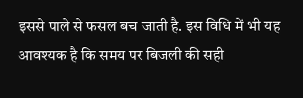इससे पाले से फसल बच जाती है. इस विधि में भी यह आवश्यक है कि समय पर बिजली की सही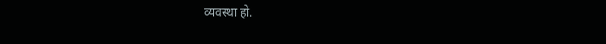व्यवस्था हो.